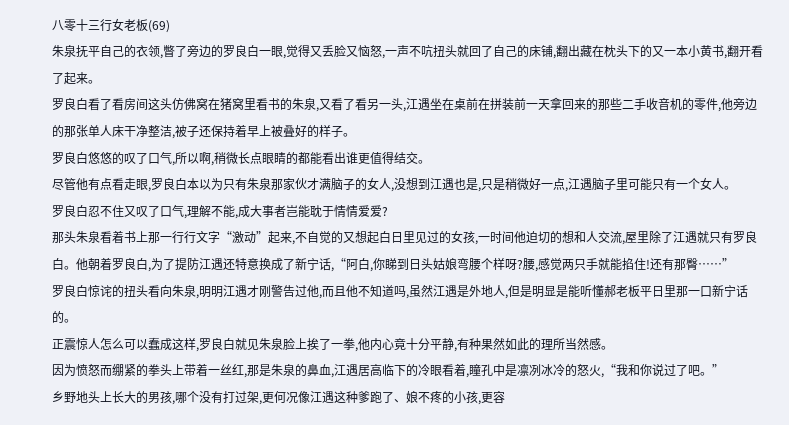八零十三行女老板(69)
朱泉抚平自己的衣领,瞥了旁边的罗良白一眼,觉得又丢脸又恼怒,一声不吭扭头就回了自己的床铺,翻出藏在枕头下的又一本小黄书,翻开看了起来。
罗良白看了看房间这头仿佛窝在猪窝里看书的朱泉,又看了看另一头,江遇坐在桌前在拼装前一天拿回来的那些二手收音机的零件,他旁边的那张单人床干净整洁,被子还保持着早上被叠好的样子。
罗良白悠悠的叹了口气,所以啊,稍微长点眼睛的都能看出谁更值得结交。
尽管他有点看走眼,罗良白本以为只有朱泉那家伙才满脑子的女人,没想到江遇也是,只是稍微好一点,江遇脑子里可能只有一个女人。
罗良白忍不住又叹了口气,理解不能,成大事者岂能耽于情情爱爱?
那头朱泉看着书上那一行行文字“激动”起来,不自觉的又想起白日里见过的女孩,一时间他迫切的想和人交流,屋里除了江遇就只有罗良白。他朝着罗良白,为了提防江遇还特意换成了新宁话,“阿白,你睇到日头姑娘弯腰个样呀?腰,感觉两只手就能掐住!还有那臀……”
罗良白惊诧的扭头看向朱泉,明明江遇才刚警告过他,而且他不知道吗,虽然江遇是外地人,但是明显是能听懂郝老板平日里那一口新宁话的。
正震惊人怎么可以蠢成这样,罗良白就见朱泉脸上挨了一拳,他内心竟十分平静,有种果然如此的理所当然感。
因为愤怒而绷紧的拳头上带着一丝红,那是朱泉的鼻血,江遇居高临下的冷眼看着,瞳孔中是凛冽冰冷的怒火,“我和你说过了吧。”
乡野地头上长大的男孩,哪个没有打过架,更何况像江遇这种爹跑了、娘不疼的小孩,更容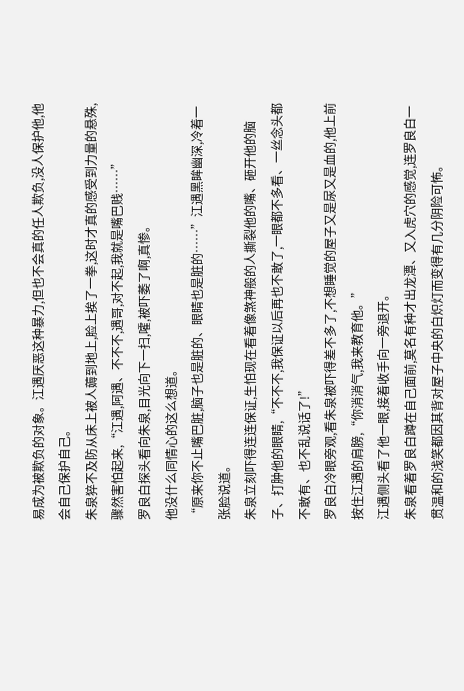易成为被欺负的对象。江遇厌恶这种暴力,但也不会真的任人欺负,没人保护他,他会自己保护自己。
朱泉猝不及防从床上被人薅到地上,脸上挨了一拳,这时才真的感受到力量的悬殊,骤然害怕起来,“江遇,阿遇、不不不,遇哥,对不起,我就是嘴巴贱……”
罗良白探头看向朱泉,目光向下一扫,嚯,被吓萎了啊,真惨。
他没什么同情心的这么想道。
“原来你不止嘴巴脏,脑子也是脏的、眼睛也是脏的……”江遇黑眸幽深,冷着一张脸说道。
朱泉立刻吓得连连保证,生怕现在看着像煞神般的人撕裂他的嘴、砸开他的脑子、打肿他的眼睛,“不不不,我保证以后再也不敢了,一眼都不多看、一丝念头都不敢有、也不乱说话了!”
罗良白冷眼旁观,看朱泉被吓得差不多了,不想睡觉的屋子又是尿又是血的,他上前按住江遇的肩膀,“你消消气,我来教育他。”
江遇侧头看了他一眼,接着收手向一旁退开。
朱泉看着罗良白蹲在自己面前,莫名有种才出龙潭、又入虎穴的感觉,连罗良白一贯温和的浅笑都因其背对屋子中央的白炽灯而变得有几分阴险可怖。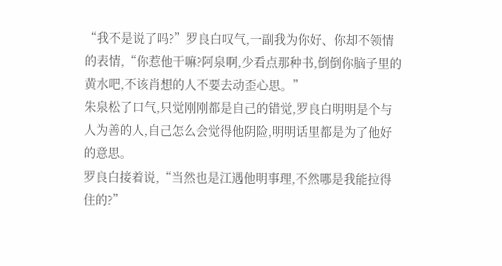“我不是说了吗?”罗良白叹气,一副我为你好、你却不领情的表情,“你惹他干嘛?阿泉啊,少看点那种书,倒倒你脑子里的黄水吧,不该肖想的人不要去动歪心思。”
朱泉松了口气,只觉刚刚都是自己的错觉,罗良白明明是个与人为善的人,自己怎么会觉得他阴险,明明话里都是为了他好的意思。
罗良白接着说,“当然也是江遇他明事理,不然哪是我能拉得住的?”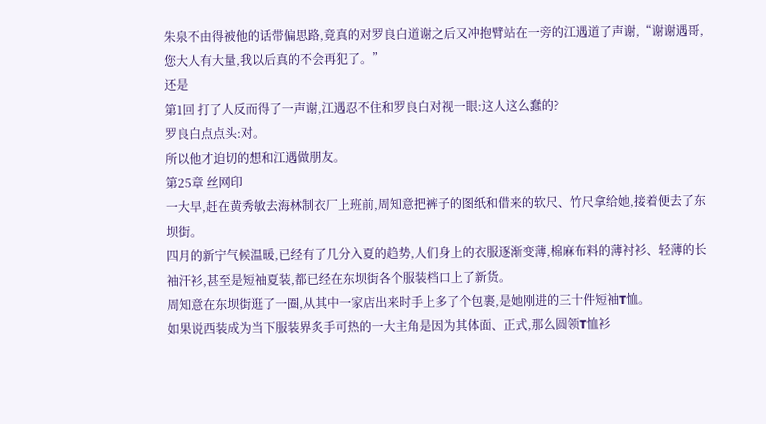朱泉不由得被他的话带偏思路,竟真的对罗良白道谢之后又冲抱臂站在一旁的江遇道了声谢,“谢谢遇哥,您大人有大量,我以后真的不会再犯了。”
还是
第1回 打了人反而得了一声谢,江遇忍不住和罗良白对视一眼:这人这么蠢的?
罗良白点点头:对。
所以他才迫切的想和江遇做朋友。
第25章 丝网印
一大早,赶在黄秀敏去海林制衣厂上班前,周知意把裤子的图纸和借来的软尺、竹尺拿给她,接着便去了东坝街。
四月的新宁气候温暖,已经有了几分入夏的趋势,人们身上的衣服逐渐变薄,棉麻布料的薄衬衫、轻薄的长袖汗衫,甚至是短袖夏装,都已经在东坝街各个服装档口上了新货。
周知意在东坝街逛了一圈,从其中一家店出来时手上多了个包裹,是她刚进的三十件短袖T恤。
如果说西装成为当下服装界炙手可热的一大主角是因为其体面、正式,那么圆领T恤衫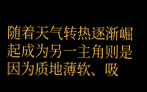随着天气转热逐渐崛起成为另一主角则是因为质地薄软、吸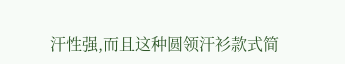汗性强,而且这种圆领汗衫款式简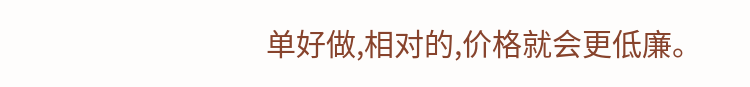单好做,相对的,价格就会更低廉。